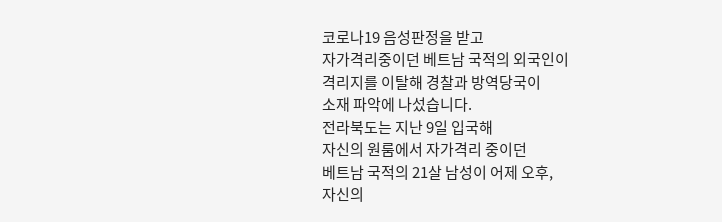코로나19 음성판정을 받고
자가격리중이던 베트남 국적의 외국인이
격리지를 이탈해 경찰과 방역당국이
소재 파악에 나섰습니다.
전라북도는 지난 9일 입국해
자신의 원룸에서 자가격리 중이던
베트남 국적의 21살 남성이 어제 오후,
자신의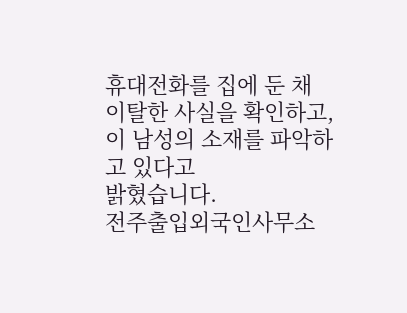휴대전화를 집에 둔 채
이탈한 사실을 확인하고,
이 남성의 소재를 파악하고 있다고
밝혔습니다.
전주출입외국인사무소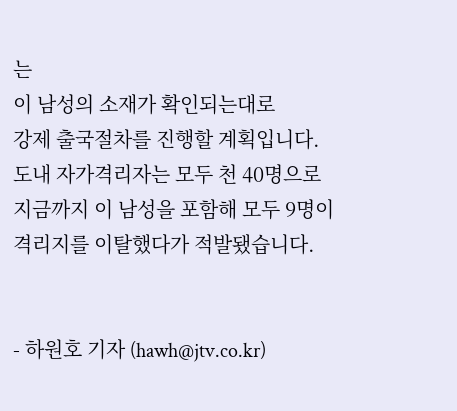는
이 남성의 소재가 확인되는대로
강제 출국절차를 진행할 계획입니다.
도내 자가격리자는 모두 천 40명으로
지금까지 이 남성을 포함해 모두 9명이
격리지를 이탈했다가 적발됐습니다.


- 하원호 기자 (hawh@jtv.co.kr)